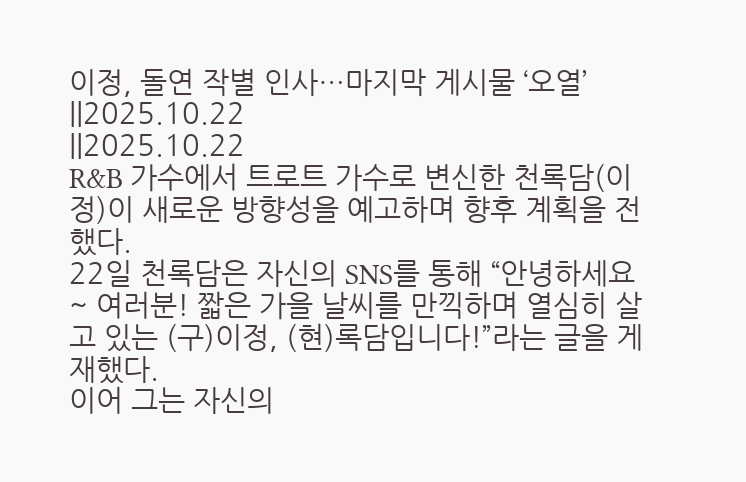이정, 돌연 작별 인사…마지막 게시물 ‘오열’
||2025.10.22
||2025.10.22
R&B 가수에서 트로트 가수로 변신한 천록담(이정)이 새로운 방향성을 예고하며 향후 계획을 전했다.
22일 천록담은 자신의 SNS를 통해 “안녕하세요~ 여러분! 짧은 가을 날씨를 만끽하며 열심히 살고 있는 (구)이정, (현)록담입니다!”라는 글을 게재했다.
이어 그는 자신의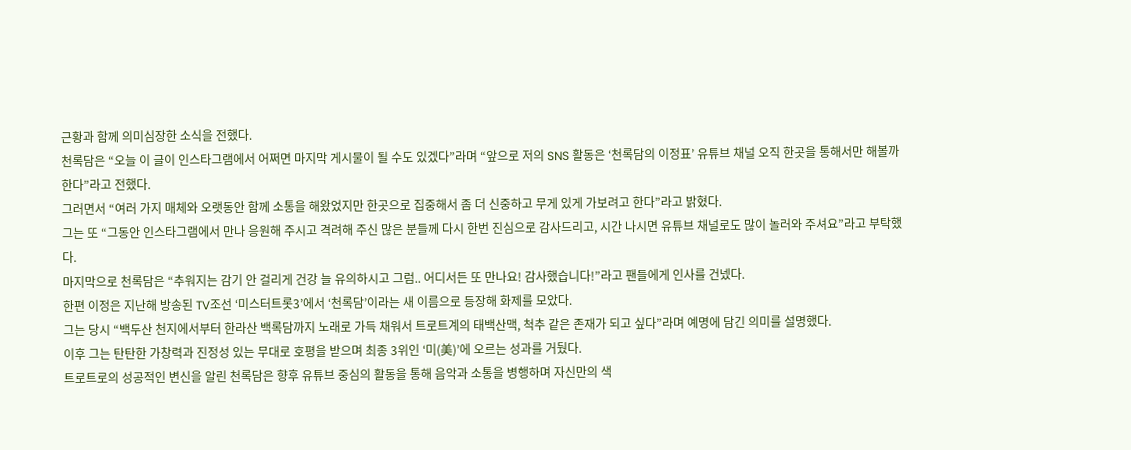근황과 함께 의미심장한 소식을 전했다.
천록담은 “오늘 이 글이 인스타그램에서 어쩌면 마지막 게시물이 될 수도 있겠다”라며 “앞으로 저의 SNS 활동은 ‘천록담의 이정표’ 유튜브 채널 오직 한곳을 통해서만 해볼까 한다”라고 전했다.
그러면서 “여러 가지 매체와 오랫동안 함께 소통을 해왔었지만 한곳으로 집중해서 좀 더 신중하고 무게 있게 가보려고 한다”라고 밝혔다.
그는 또 “그동안 인스타그램에서 만나 응원해 주시고 격려해 주신 많은 분들께 다시 한번 진심으로 감사드리고, 시간 나시면 유튜브 채널로도 많이 놀러와 주셔요”라고 부탁했다.
마지막으로 천록담은 “추워지는 감기 안 걸리게 건강 늘 유의하시고 그럼.. 어디서든 또 만나요! 감사했습니다!”라고 팬들에게 인사를 건넸다.
한편 이정은 지난해 방송된 TV조선 ‘미스터트롯3’에서 ‘천록담’이라는 새 이름으로 등장해 화제를 모았다.
그는 당시 “백두산 천지에서부터 한라산 백록담까지 노래로 가득 채워서 트로트계의 태백산맥, 척추 같은 존재가 되고 싶다”라며 예명에 담긴 의미를 설명했다.
이후 그는 탄탄한 가창력과 진정성 있는 무대로 호평을 받으며 최종 3위인 ‘미(美)’에 오르는 성과를 거뒀다.
트로트로의 성공적인 변신을 알린 천록담은 향후 유튜브 중심의 활동을 통해 음악과 소통을 병행하며 자신만의 색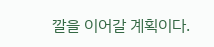깔을 이어갈 계획이다.